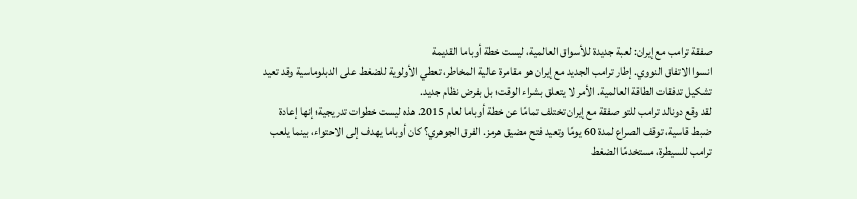صفقة ترامب مع إيران: لعبة جديدة للأسواق العالمية، ليست خطة أوباما القديمة
انسوا الاتفاق النووي. إطار ترامب الجديد مع إيران هو مقامرة عالية المخاطر، تعطي الأولوية للضغط على الدبلوماسية وقد تعيد تشكيل تدفقات الطاقة العالمية. الأمر لا يتعلق بشراء الوقت؛ بل بفرض نظام جديد.
لقد وقع دونالد ترامب للتو صفقة مع إيران تختلف تمامًا عن خطة أوباما لعام 2015. هذه ليست خطوات تدريجية؛ إنها إعادة ضبط قاسية، توقف الصراع لمدة 60 يومًا وتعيد فتح مضيق هرمز. الفرق الجوهري؟ كان أوباما يهدف إلى الاحتواء، بينما يلعب ترامب للسيطرة، مستخدمًا الضغط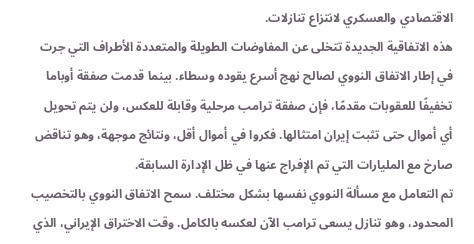الاقتصادي والعسكري لانتزاع تنازلات.
هذه الاتفاقية الجديدة تتخلى عن المفاوضات الطويلة والمتعددة الأطراف التي جرت في إطار الاتفاق النووي لصالح نهج أسرع يقوده وسطاء. بينما قدمت صفقة أوباما تخفيفًا للعقوبات مقدمًا، فإن صفقة ترامب مرحلية وقابلة للعكس، ولن يتم تحويل أي أموال حتى تثبت إيران امتثالها. فكروا في أموال أقل، ونتائج موجهة، وهو تناقض صارخ مع المليارات التي تم الإفراج عنها في ظل الإدارة السابقة.
تم التعامل مع مسألة النووي نفسها بشكل مختلف. سمح الاتفاق النووي بالتخصيب المحدود، وهو تنازل يسعى ترامب الآن لعكسه بالكامل. وقت الاختراق الإيراني، الذي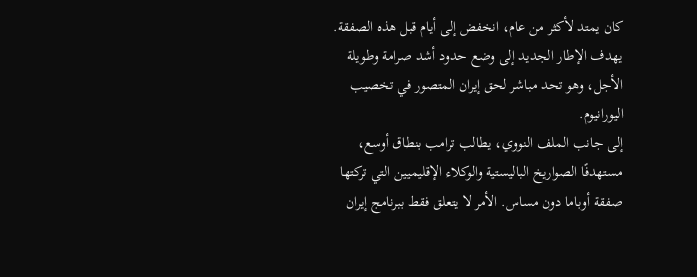كان يمتد لأكثر من عام، انخفض إلى أيام قبل هذه الصفقة. يهدف الإطار الجديد إلى وضع حدود أشد صرامة وطويلة الأجل، وهو تحد مباشر لحق إيران المتصور في تخصيب اليورانيوم.
إلى جانب الملف النووي، يطالب ترامب بنطاق أوسع، مستهدفًا الصواريخ الباليستية والوكلاء الإقليميين التي تركتها صفقة أوباما دون مساس. الأمر لا يتعلق فقط ببرنامج إيران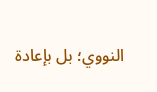النووي؛ بل بإعادة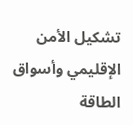تشكيل الأمن الإقليمي وأسواق الطاقة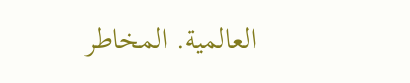العالمية. المخاطر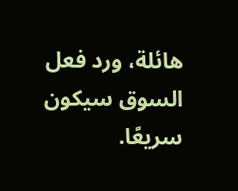هائلة، ورد فعل السوق سيكون سريعًا.